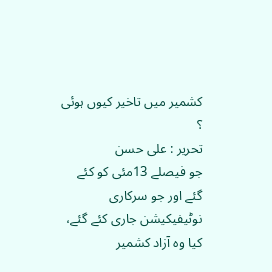کشمیر میں تاخیر کیوں ہوئی ؟
تحریر : علی حسن
جو فیصلے 13مئی کو کئے گئے اور جو سرکاری نوٹیفیکیشن جاری کئے گئے، کیا وہ آزاد کشمیر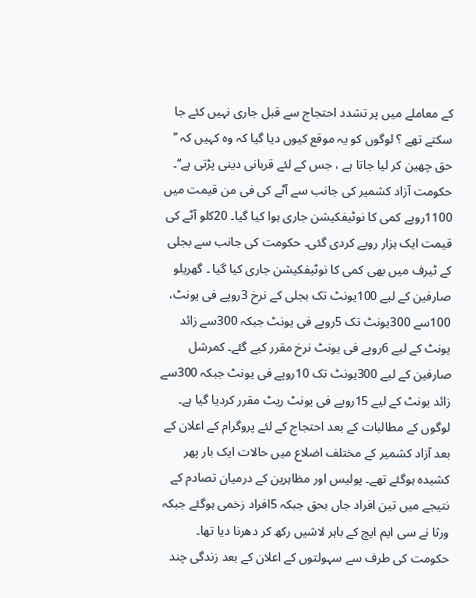کے معاملے میں پر تشدد احتجاج سے قبل جاری نہیں کئے جا سکتے تھے ؟ لوگوں کو یہ موقع کیوں دیا گیا کہ وہ کہیں کہ ’’ حق چھین کر لیا جاتا ہے ، جس کے لئے قربانی دینی پڑتی ہے‘‘۔ حکومت آزاد کشمیر کی جانب سے آٹے کی فی من قیمت میں 1100روپے کمی کا نوٹیفکیشن جاری ہوا کیا گیا۔ 20کلو آٹے کی قیمت ایک ہزار روپے کردی گئی۔ حکومت کی جانب سے بجلی کے ٹیرف میں بھی کمی کا نوٹیفکیشن جاری کیا گیا ۔ گھریلو صارفین کے لیے 100یونٹ تک بجلی کے نرخ 3روپے فی یونٹ، 100سے 300یونٹ تک 5روپے فی یونٹ جبکہ 300سے زائد یونٹ کے لیے 6روپے فی یونٹ نرخ مقرر کیے گئے۔ کمرشل صارفین کے لیے 300یونٹ تک 10روپے فی یونٹ جبکہ 300سے زائد یونٹ کے لیے 15روپے فی یونٹ ریٹ مقرر کردیا گیا ہے۔ لوگوں کے مطالبات کے بعد احتجاج کے لئے پروگرام کے اعلان کے بعد آزاد کشمیر کے مختلف اضلاع میں حالات ایک بار پھر کشیدہ ہوگئے تھے۔ پولیس اور مظاہرین کے درمیان تصادم کے نتیجے میں تین افراد جاں بحق جبکہ 5افراد زخمی ہوگئے جبکہ ورثا نے سی ایم ایچ کے باہر لاشیں رکھ کر دھرنا دیا تھا۔ حکومت کی طرف سے سہولتوں کے اعلان کے بعد زندگی چند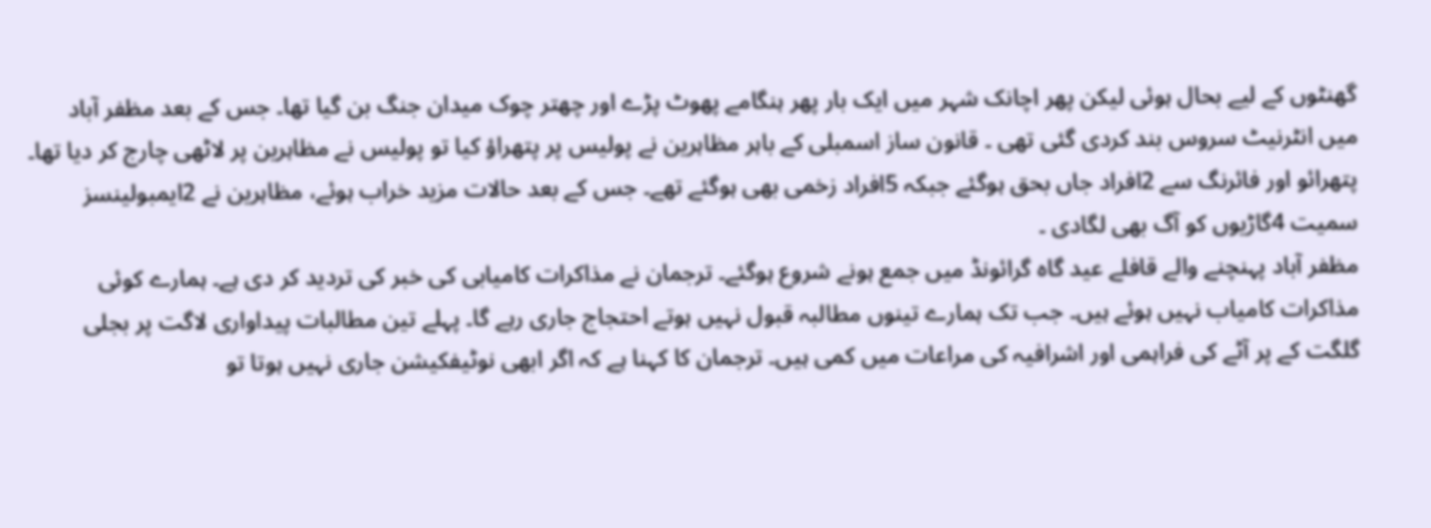گھنٹوں کے لیے بحال ہوئی لیکن پھر اچانک شہر میں ایک بار پھر ہنگامے پھوٹ پڑے اور چھتر چوک میدان جنگ بن گیا تھا۔ جس کے بعد مظفر آباد میں انٹرنیٹ سروس بند کردی گئی تھی ۔ قانون ساز اسمبلی کے باہر مظاہرین نے پولیس پر پتھراؤ کیا تو پولیس نے مظاہرین پر لاٹھی چارج کر دیا تھا۔ پتھرائو اور فائرنگ سے 2افراد جاں بحق ہوگئے جبکہ 5افراد زخمی بھی ہوگئے تھے۔ جس کے بعد حالات مزید خراب ہوئے، مظاہرین نے 2ایمبولینسز سمیت 4گاڑیوں کو آگ بھی لگادی ۔
مظفر آباد پہنچنے والے قافلے عید گاہ گرائونڈ میں جمع ہونے شروع ہوگئے۔ ترجمان نے مذاکرات کامیابی کی خبر کی تردید کر دی ہے۔ ہمارے کوئی مذاکرات کامیاب نہیں ہوئے ہیں۔ جب تک ہمارے تینوں مطالبہ قبول نہیں ہوتے احتجاج جاری رہے گا۔ پہلے تین مطالبات پیداواری لاگت پر بجلی گلگت کے پر آٹے کی فراہمی اور اشرافیہ کی مراعات میں کمی ہیں۔ ترجمان کا کہنا ہے کہ اگر ابھی نوٹیفکیشن جاری نہیں ہوتا تو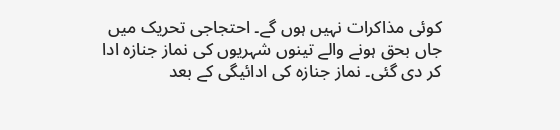کوئی مذاکرات نہیں ہوں گے۔ احتجاجی تحریک میں جاں بحق ہونے والے تینوں شہریوں کی نماز جنازہ ادا کر دی گئی۔ نماز جنازہ کی ادائیگی کے بعد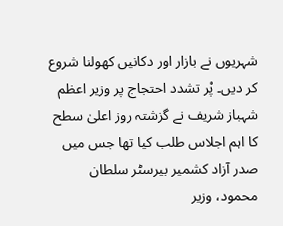شہریوں نے بازار اور دکانیں کھولنا شروع کر دیں۔ پْر تشدد احتجاج پر وزیر اعظم شہباز شریف نے گزشتہ روز اعلیٰ سطح کا اہم اجلاس طلب کیا تھا جس میں صدر آزاد کشمیر بیرسٹر سلطان محمود، وزیر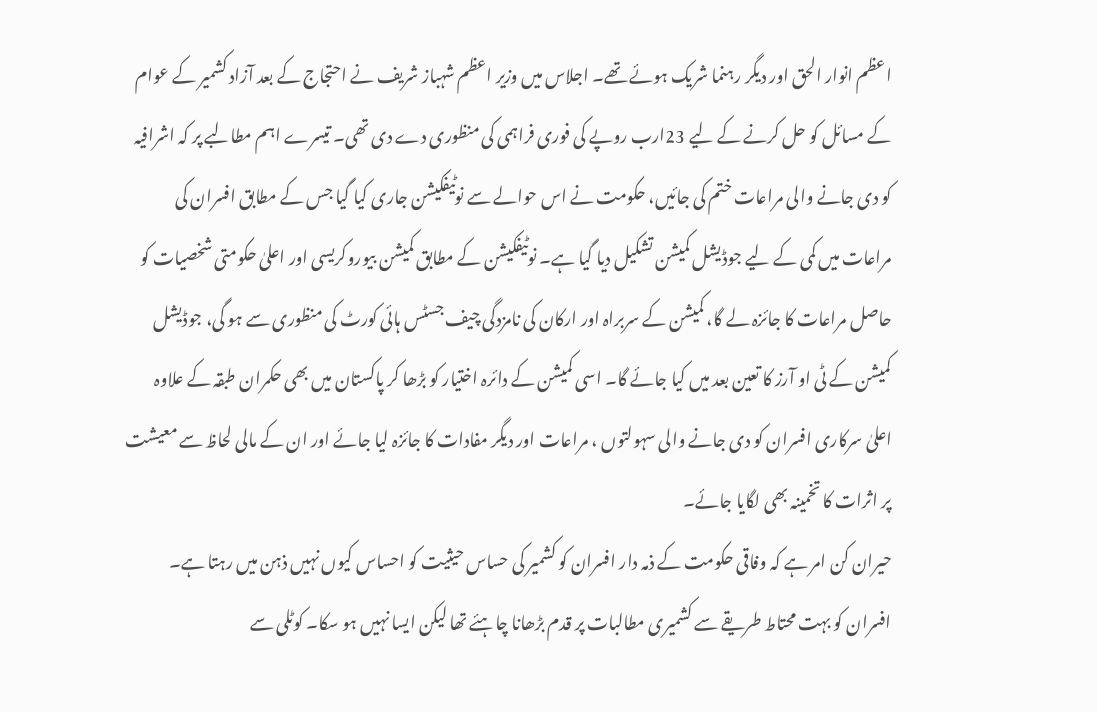اعظم انوار الحق اور دیگر رہنما شریک ہوئے تھے۔ اجلاس میں وزیر اعظم شہباز شریف نے احتجاج کے بعد آزاد کشمیر کے عوام کے مسائل کو حل کرنے کے لیے 23ارب روپے کی فوری فراہمی کی منظوری دے دی تھی۔ تیسرے اہم مطالبے پر کہ اشرافیہ کو دی جانے والی مراعات ختم کی جائیں، حکومت نے اس حوالے سے نوٹیفکیشن جاری کیا گیا جس کے مطابق افسران کی مراعات میں کمی کے لیے جوڈیشل کمیشن تشکیل دیا گیا ہے۔ نوٹیفکیشن کے مطابق کمیشن بیوروکریسی اور اعلیٰ حکومتی شخصیات کو حاصل مراعات کا جائزہ لے گا، کمیشن کے سربراہ اور ارکان کی نامزدگی چیف جسٹس ہائی کورٹ کی منظوری سے ہو گی، جوڈیشل کمیشن کے ٹی او آرز کا تعین بعد میں کیا جائے گا۔ اسی کمیشن کے دائرہ اختیار کو بڑھا کر پاکستان میں بھی حکمران طبقہ کے علاوہ اعلیٰ سرکاری افسران کو دی جانے والی سہولتوں ، مراعات اور دیگر مفادات کا جائزہ لیا جائے اور ان کے مالی لحاظ سے معیشت پر اثرات کا تخمینہ بھی لگایا جائے۔
حیران کن امر ہے کہ وفاقی حکومت کے ذمہ دار افسران کو کشمیر کی حساس حیثیت کو احساس کیوں نہیں ذہن میں رہتا ہے۔ افسران کو بہت محتاط طریقے سے کشمیری مطالبات پر قدم بڑھانا چاہئے تھا لیکن ایسا نہیں ہو سکا۔ کوٹلی سے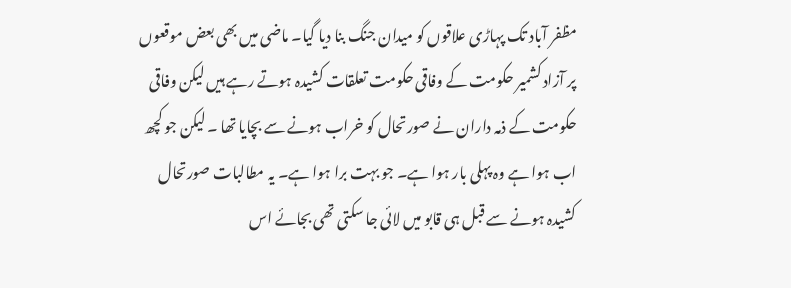مظفر آباد تک پہاڑی علاقوں کو میدان جنگ بنا دیا گیا۔ ماضی میں بھی بعض موقعوں پر آزاد کشمیر حکومت کے وفاقی حکومت تعلقات کشیدہ ہوتے رہے ہیں لیکن وفاقی حکومت کے ذمہ داران نے صورتحال کو خراب ہونے سے بچایا تھا ۔ لیکن جو کچھ اب ہوا ہے وہ پہلی بار ہوا ہے۔ جو بہت برا ہوا ہے۔ یہ مطالبات صورتحال کشیدہ ہونے سے قبل ہی قابو میں لائی جا سکتی تھی بجائے اس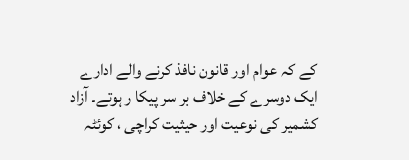کے کہ عوام اور قانون نافذ کرنے والے ادارے ایک دوسرے کے خلاف بر سر پیکا ر ہوتے۔ آزاد کشمیر کی نوعیت اور حیثیت کراچی ، کوئٹہ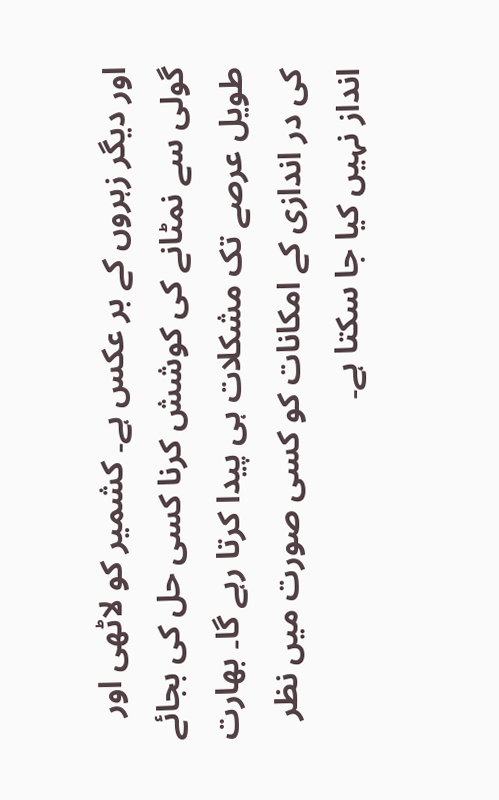اور دیگر زہروں کے بر عکس ہے۔ کشمیر کو لاٹھی اور گولی سے نمٹانے کی کوشش کرنا کسی حل کی بجائے طویل عرصے تک مشکلات ہی پیدا کرتا رہے گا۔ بھارت کی در اندازی کے امکانات کو کسی صورت میں نظر انداز نہیں کیا جا سکتا ہے۔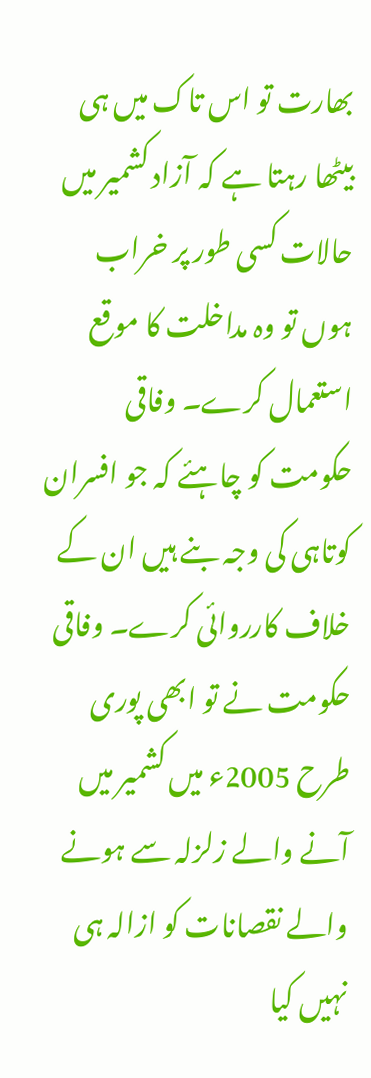بھارت تو اس تاک میں ہی بیٹھا رہتا ہے کہ آزاد کشمیر میں حالات کسی طور پر خراب ہوں تو وہ مداخلت کا موقع استعمال کرے۔ وفاقی حکومت کو چاہئے کہ جو افسران کوتاہی کی وجہ بنے ہیں ان کے خلاف کارروائی کرے۔ وفاقی حکومت نے تو ابھی پوری طرح 2005ء میں کشمیر میں آنے والے زلزلہ سے ہونے والے نقصانات کو ازالہ ہی نہیں کیا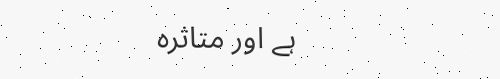ہے اور متاثرہ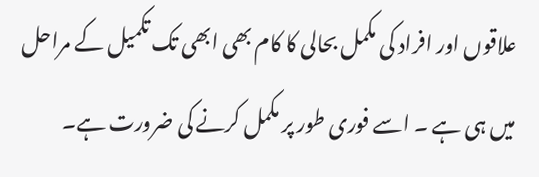علاقوں اور افراد کی مکمل بحالی کا کام بھی ابھی تک تکمیل کے مراحل میں ہی ہے ۔ اسے فوری طور پر مکمل کرنے کی ضرورت ہے۔